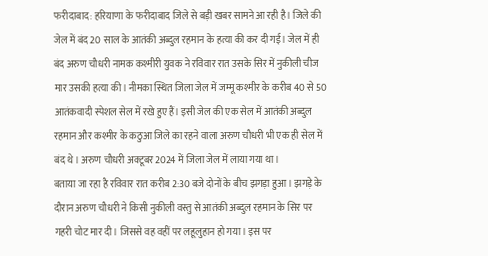फरीदाबाद: हरियाणा के फरीदाबाद जिले से बड़ी खबर सामने आ रही है। जिले की जेल में बंद 20 साल के आतंकी अब्दुल रहमान के हत्या की कर दी गई। जेल में ही बंद अरुण चौधरी नामक कश्मीरी युवक ने रविवार रात उसके सिर में नुकीली चीज मार उसकी हत्या की। नीमका स्थित जिला जेल में जम्मू कश्मीर के करीब 40 से 50 आतंकवादी स्पेशल सेल में रखे हुए हैं। इसी जेल की एक सेल में आतंकी अब्दुल रहमान और कश्मीर के कठुआ जिले का रहने वाला अरुण चौधरी भी एक ही सेल में बंद थे। अरुण चौधरी अक्टूबर 2024 में जिला जेल में लाया गया था।
बताया जा रहा है रविवार रात करीब 2:30 बजे दोनों के बीच झगड़ा हुआ। झगड़े के दौरान अरुण चौधरी ने किसी नुकीली वस्तु से आतंकी अब्दुल रहमान के सिर पर गहरी चोट मार दी। जिससे वह वहीं पर लहूलुहान हो गया। इस पर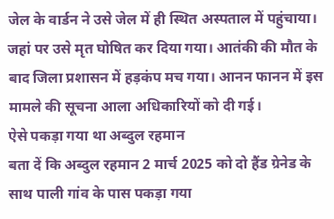जेल के वार्डन ने उसे जेल में ही स्थित अस्पताल में पहुंचाया। जहां पर उसे मृत घोषित कर दिया गया। आतंकी की मौत के बाद जिला प्रशासन में हड़कंप मच गया। आनन फानन में इस मामले की सूचना आला अधिकारियों को दी गई।
ऐसे पकड़ा गया था अब्दुल रहमान
बता दें कि अब्दुल रहमान 2 मार्च 2025 को दो हैंड ग्रेनेड के साथ पाली गांव के पास पकड़ा गया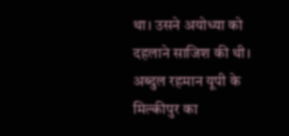था। उसने अयोध्या को दहलाने साजिश की थी। अब्दुल रहमान यूपी के मिल्कीपुर का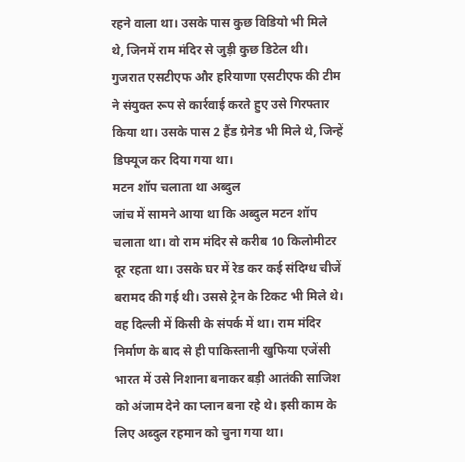रहने वाला था। उसके पास कुछ विडियो भी मिले थे, जिनमें राम मंदिर से जुड़ी कुछ डिटेल थी। गुजरात एसटीएफ और हरियाणा एसटीएफ की टीम ने संयुक्त रूप से कार्रवाई करते हुए उसे गिरफ्तार किया था। उसके पास 2 हैंड ग्रेनेड भी मिले थे, जिन्हें डिफ्यूज कर दिया गया था।
मटन शॉप चलाता था अब्दुल
जांच में सामने आया था कि अब्दुल मटन शॉप चलाता था। वो राम मंदिर से करीब 10 किलोमीटर दूर रहता था। उसके घर में रेड कर कई संदिग्ध चीजें बरामद की गई थी। उससे ट्रेन के टिकट भी मिले थे। वह दिल्ली में किसी के संपर्क में था। राम मंदिर निर्माण के बाद से ही पाकिस्तानी खुफिया एजेंसी भारत में उसे निशाना बनाकर बड़ी आतंकी साजिश को अंजाम देने का प्लान बना रहे थे। इसी काम के लिए अब्दुल रहमान को चुना गया था।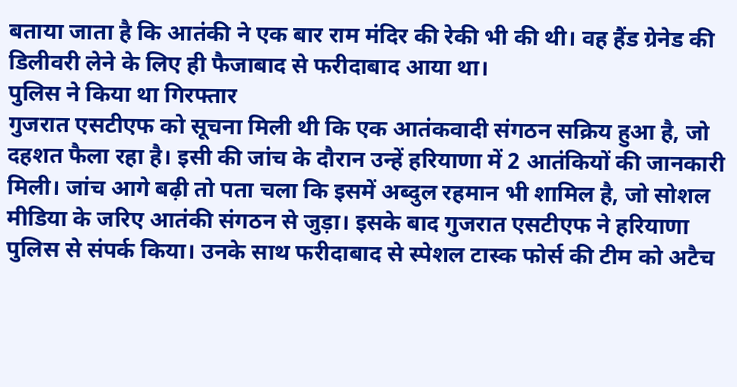बताया जाता है कि आतंकी ने एक बार राम मंदिर की रेकी भी की थी। वह हैंड ग्रेनेड की डिलीवरी लेने के लिए ही फैजाबाद से फरीदाबाद आया था।
पुलिस ने किया था गिरफ्तार
गुजरात एसटीएफ को सूचना मिली थी कि एक आतंकवादी संगठन सक्रिय हुआ है, जो दहशत फैला रहा है। इसी की जांच के दौरान उन्हें हरियाणा में 2 आतंकियों की जानकारी मिली। जांच आगे बढ़ी तो पता चला कि इसमें अब्दुल रहमान भी शामिल है, जो सोशल मीडिया के जरिए आतंकी संगठन से जुड़ा। इसके बाद गुजरात एसटीएफ ने हरियाणा पुलिस से संपर्क किया। उनके साथ फरीदाबाद से स्पेशल टास्क फोर्स की टीम को अटैच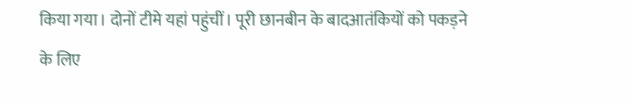किया गया। दोनों टीमे यहां पहुंचीं। पूरी छानबीन के बादआतंकियों को पकड़ने के लिए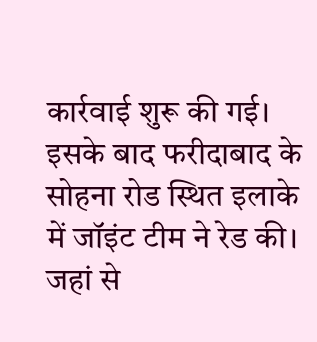कार्रवाई शुरू की गई। इसके बाद फरीदाबाद के सोहना रोड स्थित इलाके में जॉइंट टीम ने रेड की। जहां से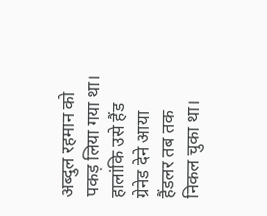अब्दुल रहमान को पकड़ लिया गया था। हालांकि उसे हैंड ग्रेनेड देने आया हैंडलर तब तक निकल चुका था।